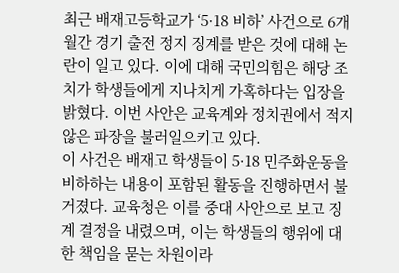최근 배재고등학교가 ‘5·18 비하’ 사건으로 6개월간 경기 출전 정지 징계를 받은 것에 대해 논란이 일고 있다. 이에 대해 국민의힘은 해당 조치가 학생들에게 지나치게 가혹하다는 입장을 밝혔다. 이번 사안은 교육계와 정치권에서 적지 않은 파장을 불러일으키고 있다.
이 사건은 배재고 학생들이 5·18 민주화운동을 비하하는 내용이 포함된 활동을 진행하면서 불거졌다. 교육청은 이를 중대 사안으로 보고 징계 결정을 내렸으며, 이는 학생들의 행위에 대한 책임을 묻는 차원이라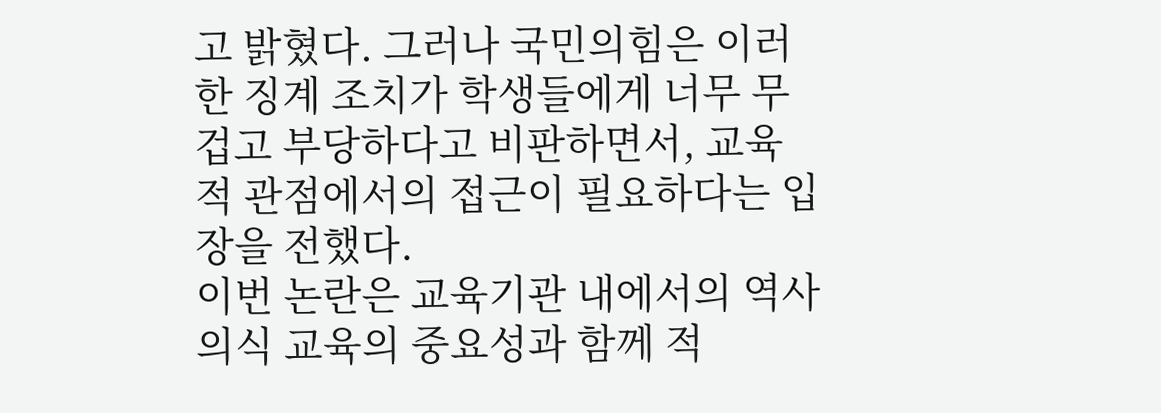고 밝혔다. 그러나 국민의힘은 이러한 징계 조치가 학생들에게 너무 무겁고 부당하다고 비판하면서, 교육적 관점에서의 접근이 필요하다는 입장을 전했다.
이번 논란은 교육기관 내에서의 역사 의식 교육의 중요성과 함께 적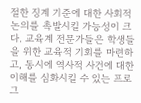절한 징계 기준에 대한 사회적 논의를 촉발시킬 가능성이 크다. 교육계 전문가들은 학생들을 위한 교육적 기회를 마련하고, 동시에 역사적 사건에 대한 이해를 심화시킬 수 있는 프로그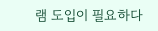램 도입이 필요하다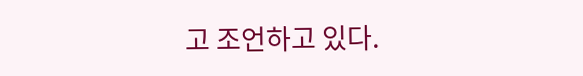고 조언하고 있다.